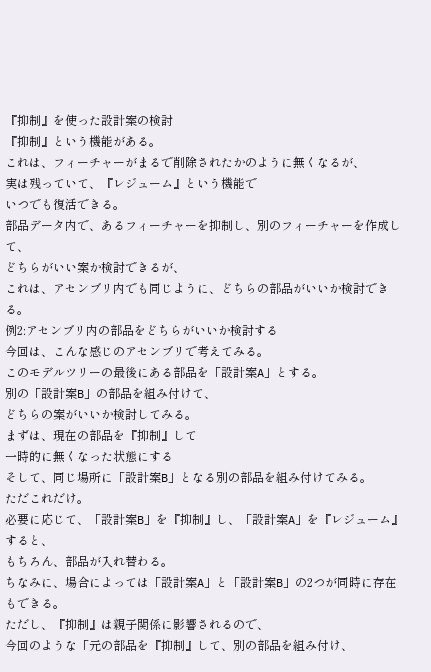『抑制』を使った設計案の検討
『抑制』という機能がある。
これは、フィーチャーがまるで削除されたかのように無くなるが、
実は残っていて、『レジューム』という機能で
いつでも復活できる。
部品データ内で、あるフィーチャーを抑制し、別のフィーチャーを作成して、
どちらがいい案か検討できるが、
これは、アセンブリ内でも同じように、どちらの部品がいいか検討できる。
例2:アセンブリ内の部品をどちらがいいか検討する
今回は、こんな感じのアセンブリで考えてみる。
このモデルツリーの最後にある部品を「設計案A」とする。
別の「設計案B」の部品を組み付けて、
どちらの案がいいか検討してみる。
まずは、現在の部品を『抑制』して
一時的に無くなった状態にする
そして、同じ場所に「設計案B」となる別の部品を組み付けてみる。
ただこれだけ。
必要に応じて、「設計案B」を『抑制』し、「設計案A」を『レジューム』すると、
もちろん、部品が入れ替わる。
ちなみに、場合によっては「設計案A」と「設計案B」の2つが同時に存在もできる。
ただし、『抑制』は親子関係に影響されるので、
今回のような「元の部品を『抑制』して、別の部品を組み付け、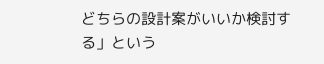どちらの設計案がいいか検討する」という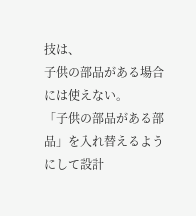技は、
子供の部品がある場合には使えない。
「子供の部品がある部品」を入れ替えるようにして設計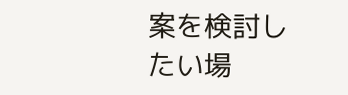案を検討したい場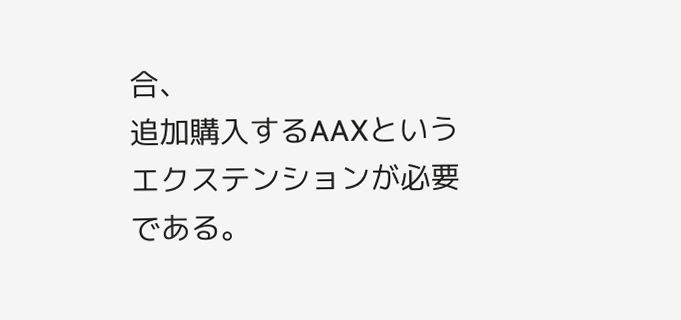合、
追加購入するAAXというエクステンションが必要である。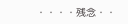・・・・残念・・